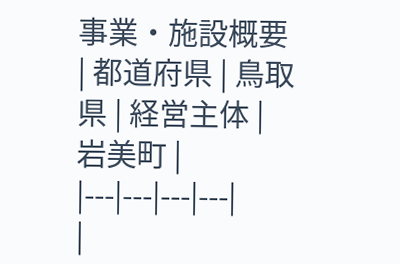事業・施設概要
| 都道府県 | 鳥取県 | 経営主体 | 岩美町 |
|---|---|---|---|
|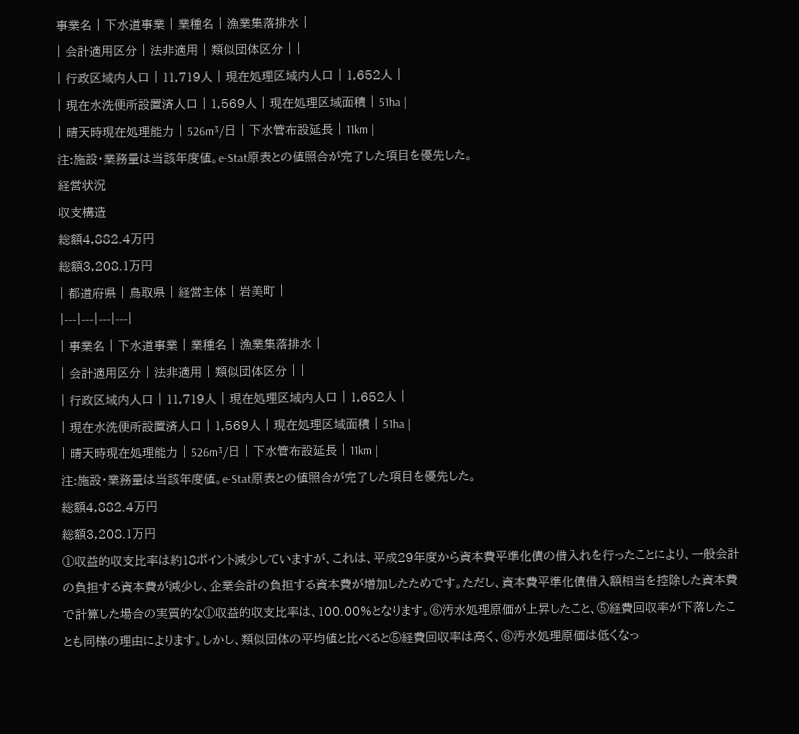事業名 | 下水道事業 | 業種名 | 漁業集落排水 |
| 会計適用区分 | 法非適用 | 類似団体区分 | |
| 行政区域内人口 | 11,719人 | 現在処理区域内人口 | 1,652人 |
| 現在水洗便所設置済人口 | 1,569人 | 現在処理区域面積 | 51ha |
| 晴天時現在処理能力 | 526m³/日 | 下水管布設延長 | 11km |
注:施設・業務量は当該年度値。e-Stat原表との値照合が完了した項目を優先した。
経営状況
収支構造
総額4,882.4万円
総額3,208.1万円
| 都道府県 | 鳥取県 | 経営主体 | 岩美町 |
|---|---|---|---|
| 事業名 | 下水道事業 | 業種名 | 漁業集落排水 |
| 会計適用区分 | 法非適用 | 類似団体区分 | |
| 行政区域内人口 | 11,719人 | 現在処理区域内人口 | 1,652人 |
| 現在水洗便所設置済人口 | 1,569人 | 現在処理区域面積 | 51ha |
| 晴天時現在処理能力 | 526m³/日 | 下水管布設延長 | 11km |
注:施設・業務量は当該年度値。e-Stat原表との値照合が完了した項目を優先した。
総額4,882.4万円
総額3,208.1万円
①収益的収支比率は約18ポイント減少していますが、これは、平成29年度から資本費平準化債の借入れを行ったことにより、一般会計の負担する資本費が減少し、企業会計の負担する資本費が増加したためです。ただし、資本費平準化債借入額相当を控除した資本費で計算した場合の実質的な①収益的収支比率は、100.00%となります。⑥汚水処理原価が上昇したこと、⑤経費回収率が下落したことも同様の理由によります。しかし、類似団体の平均値と比べると⑤経費回収率は高く、⑥汚水処理原価は低くなっ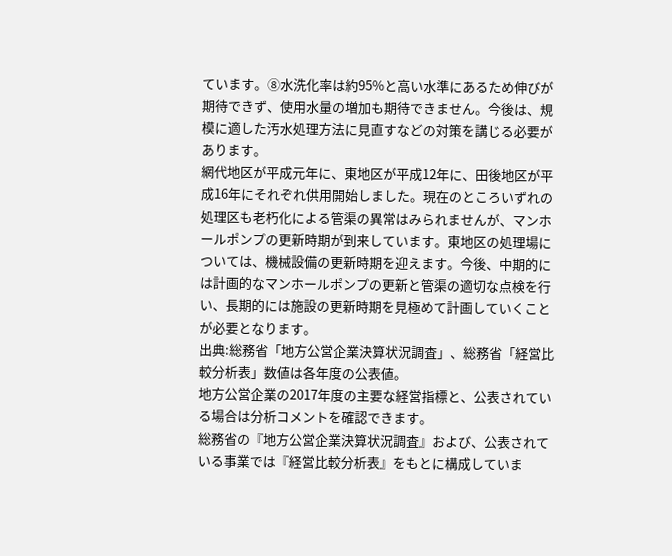ています。⑧水洗化率は約95%と高い水準にあるため伸びが期待できず、使用水量の増加も期待できません。今後は、規模に適した汚水処理方法に見直すなどの対策を講じる必要があります。
網代地区が平成元年に、東地区が平成12年に、田後地区が平成16年にそれぞれ供用開始しました。現在のところいずれの処理区も老朽化による管渠の異常はみられませんが、マンホールポンプの更新時期が到来しています。東地区の処理場については、機械設備の更新時期を迎えます。今後、中期的には計画的なマンホールポンプの更新と管渠の適切な点検を行い、長期的には施設の更新時期を見極めて計画していくことが必要となります。
出典:総務省「地方公営企業決算状況調査」、総務省「経営比較分析表」数値は各年度の公表値。
地方公営企業の2017年度の主要な経営指標と、公表されている場合は分析コメントを確認できます。
総務省の『地方公営企業決算状況調査』および、公表されている事業では『経営比較分析表』をもとに構成していま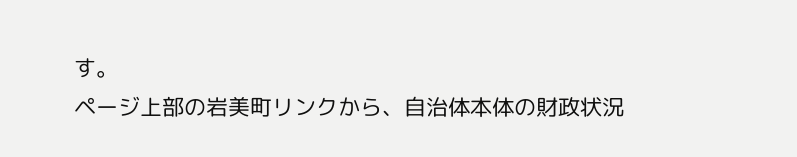す。
ページ上部の岩美町リンクから、自治体本体の財政状況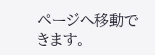ページへ移動できます。